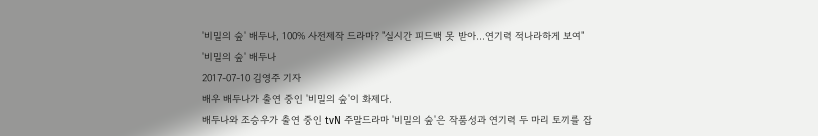'비밀의 숲' 배두나, 100% 사전제작 드라마? "실시간 피드백 못 받아…연기력 적나라하게 보여"
'비밀의 숲' 배두나
2017-07-10 김영주 기자
배우 배두나가 출연 중인 '비밀의 숲'이 화제다.
배두나와 조승우가 출연 중인 tvN 주말드라마 '비밀의 숲'은 작품성과 연기력 두 마리 토끼를 잡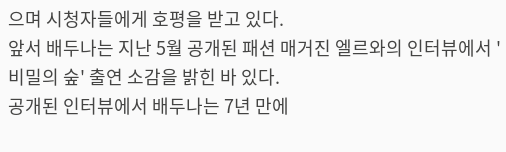으며 시청자들에게 호평을 받고 있다.
앞서 배두나는 지난 5월 공개된 패션 매거진 엘르와의 인터뷰에서 '비밀의 숲' 출연 소감을 밝힌 바 있다.
공개된 인터뷰에서 배두나는 7년 만에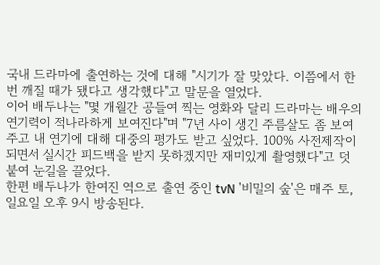국내 드라마에 출연하는 것에 대해 "시기가 잘 맞았다. 이쯤에서 한 번 깨질 때가 됐다고 생각했다"고 말문을 열었다.
이어 배두나는 "몇 개월간 공들여 찍는 영화와 달리 드라마는 배우의 연기력이 적나라하게 보여진다"며 "7년 사이 생긴 주름살도 좀 보여주고 내 연기에 대해 대중의 평가도 받고 싶었다. 100% 사전제작이 되면서 실시간 피드백을 받지 못하겠지만 재미있게 촬영했다"고 덧붙여 눈길을 끌었다.
한편 배두나가 한여진 역으로 출연 중인 tvN '비밀의 숲'은 매주 토, 일요일 오후 9시 방송된다.